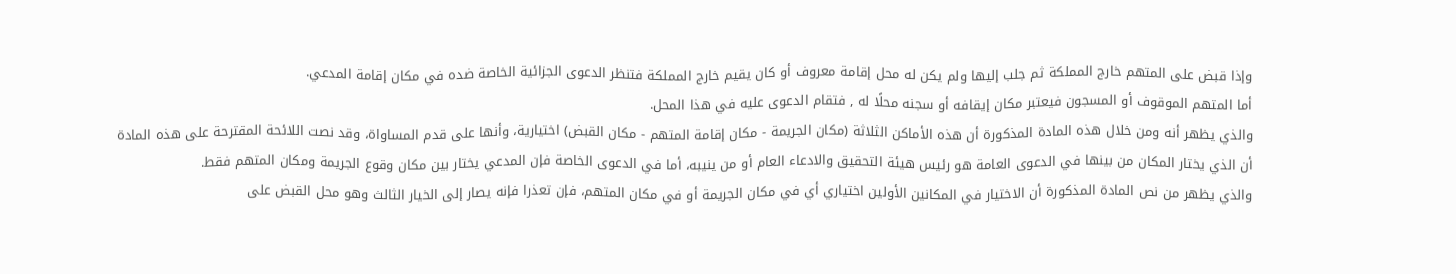وإذا قبض على المتهم خارج المملكة ثم جلب إليها ولم يكن له محل إقامة معروف أو كان يقيم خارج المملكة فتنظر الدعوى الجزائية الخاصة ضده في مكان إقامة المدعي.
أما المتهم الموقوف أو المسجون فيعتبر مكان إيقافه أو سجنه محلًا له , فتقام الدعوى عليه في هذا المحل.
والذي يظهر أنه ومن خلال هذه المادة المذكورة أن هذه الأماكن الثلاثة (مكان الجريمة - مكان إقامة المتهم - مكان القبض) اختيارية، وأنها على قدم المساواة، وقد نصت اللائحة المقترحة على هذه المادة أن الذي يختار المكان من بينها في الدعوى العامة هو رئيس هيئة التحقيق والادعاء العام أو من ينيبه، أما في الدعوى الخاصة فإن المدعي يختار بين مكان وقوع الجريمة ومكان المتهم فقط.
والذي يظهر من نص المادة المذكورة أن الاختيار في المكانين الأولين اختياري أي في مكان الجريمة أو في مكان المتهم، فإن تعذرا فإنه يصار إلى الخيار الثالث وهو محل القبض على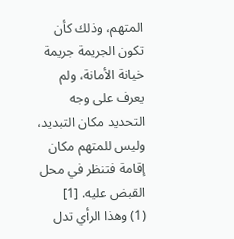المتهم، وذلك كأن تكون الجريمة جريمة خيانة الأمانة، ولم يعرف على وجه التحديد مكان التبديد، وليس للمتهم مكان إقامة فتنظر في محل القبض عليه. [1]
(1) وهذا الرأي تدل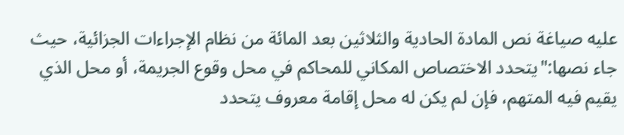عليه صياغة نص المادة الحادية والثلاثين بعد المائة من نظام الإجراءات الجزائية، حيث جاء نصها:"يتحدد الاختصاص المكاني للمحاكم في محل وقوع الجريمة، أو محل الذي يقيم فيه المتهم، فإن لم يكن له محل إقامة معروف يتحدد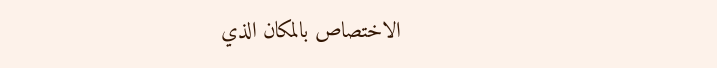الاختصاص بالمكان الذي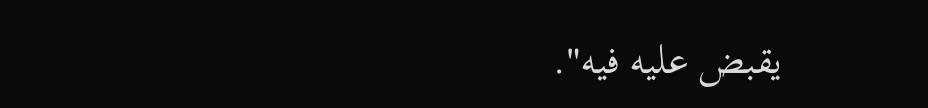يقبض عليه فيه".